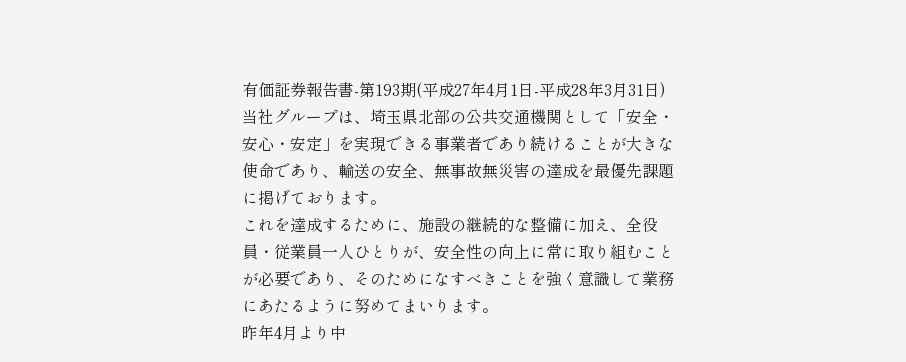有価証券報告書-第193期(平成27年4月1日-平成28年3月31日)
当社グループは、埼玉県北部の公共交通機関として「安全・安心・安定」を実現できる事業者であり続けることが大きな使命であり、輸送の安全、無事故無災害の達成を最優先課題に掲げております。
これを達成するために、施設の継続的な整備に加え、全役員・従業員一人ひとりが、安全性の向上に常に取り組むことが必要であり、そのためになすべきことを強く意識して業務にあたるように努めてまいります。
昨年4月より中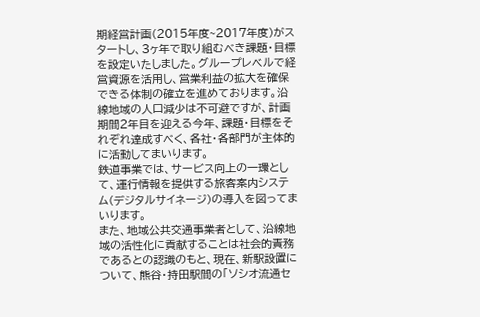期経営計画(2015年度~2017年度)がスタートし、3ヶ年で取り組むべき課題・目標を設定いたしました。グループレベルで経営資源を活用し、営業利益の拡大を確保できる体制の確立を進めております。沿線地域の人口減少は不可避ですが、計画期間2年目を迎える今年、課題・目標をそれぞれ達成すべく、各社・各部門が主体的に活動してまいります。
鉄道事業では、サービス向上の一環として、運行情報を提供する旅客案内システム(デジタルサイネージ)の導入を図ってまいります。
また、地域公共交通事業者として、沿線地域の活性化に貢献することは社会的責務であるとの認識のもと、現在、新駅設置について、熊谷・持田駅間の「ソシオ流通セ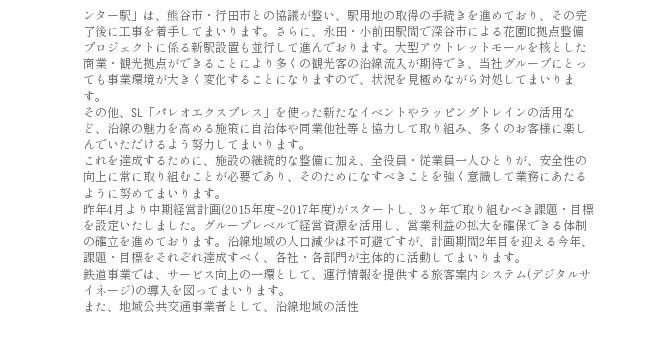ンター駅」は、熊谷市・行田市との協議が整い、駅用地の取得の手続きを進めており、その完了後に工事を着手してまいります。さらに、永田・小前田駅間で深谷市による花園IC拠点整備プロジェクトに係る新駅設置も並行して進んでおります。大型アウトレットモールを核とした商業・観光拠点ができることにより多くの観光客の沿線流入が期待でき、当社グループにとっても事業環境が大きく変化することになりますので、状況を見極めながら対処してまいります。
その他、SL「パレオエクスプレス」を使った新たなイベントやラッピングトレインの活用など、沿線の魅力を高める施策に自治体や同業他社等と協力して取り組み、多くのお客様に楽しんでいただけるよう努力してまいります。
これを達成するために、施設の継続的な整備に加え、全役員・従業員一人ひとりが、安全性の向上に常に取り組むことが必要であり、そのためになすべきことを強く意識して業務にあたるように努めてまいります。
昨年4月より中期経営計画(2015年度~2017年度)がスタートし、3ヶ年で取り組むべき課題・目標を設定いたしました。グループレベルで経営資源を活用し、営業利益の拡大を確保できる体制の確立を進めております。沿線地域の人口減少は不可避ですが、計画期間2年目を迎える今年、課題・目標をそれぞれ達成すべく、各社・各部門が主体的に活動してまいります。
鉄道事業では、サービス向上の一環として、運行情報を提供する旅客案内システム(デジタルサイネージ)の導入を図ってまいります。
また、地域公共交通事業者として、沿線地域の活性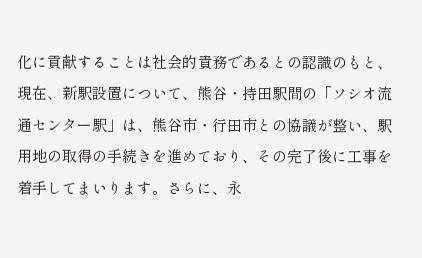化に貢献することは社会的責務であるとの認識のもと、現在、新駅設置について、熊谷・持田駅間の「ソシオ流通センター駅」は、熊谷市・行田市との協議が整い、駅用地の取得の手続きを進めており、その完了後に工事を着手してまいります。さらに、永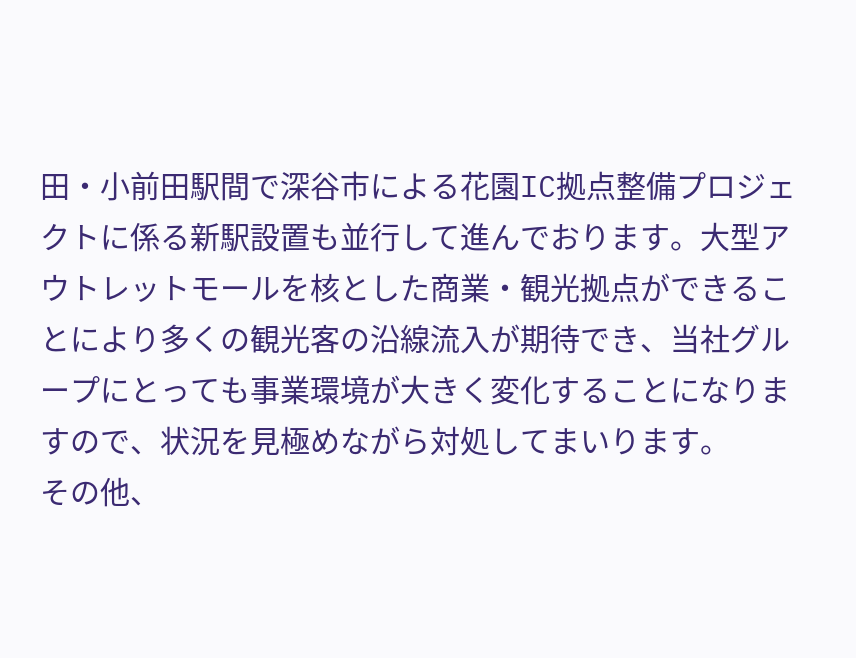田・小前田駅間で深谷市による花園IC拠点整備プロジェクトに係る新駅設置も並行して進んでおります。大型アウトレットモールを核とした商業・観光拠点ができることにより多くの観光客の沿線流入が期待でき、当社グループにとっても事業環境が大きく変化することになりますので、状況を見極めながら対処してまいります。
その他、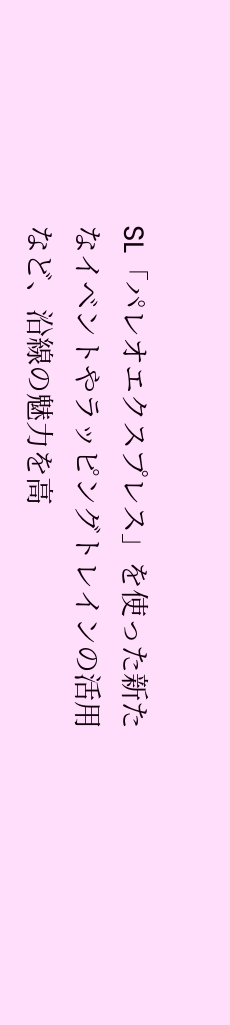SL「パレオエクスプレス」を使った新たなイベントやラッピングトレインの活用など、沿線の魅力を高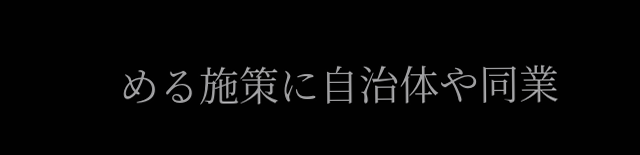める施策に自治体や同業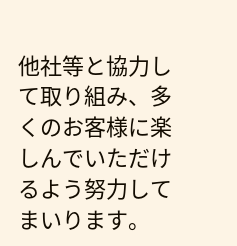他社等と協力して取り組み、多くのお客様に楽しんでいただけるよう努力してまいります。